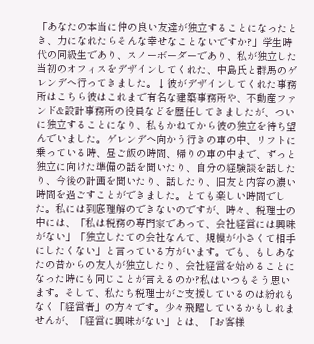「あなたの本当に仲の良い友達が独立することになったとき、力になれたらそんな幸せなことないですか?」学生時代の同級生であり、スノーボーダーであり、私が独立した当初のオフィスをデザインしてくれた、中島氏と群馬のゲレンデへ行ってきました。↓彼がデザインしてくれた事務所はこちら彼はこれまで有名な建築事務所や、不動産ファンド&設計事務所の役員などを歴任してきましたが、ついに独立することになり、私もかねてから彼の独立を待ち望んでいました。ゲレンデへ向かう行きの車の中、リフトに乗っている時、昼ご飯の時間、帰りの車の中まで、ずっと独立に向けた準備の話を聞いたり、自分の経験談を話したり、今後の計画を聞いたり、話したり、旧友と内容の濃い時間を過ごすことができました。とても楽しい時間でした。私には到底理解のできないのですが、時々、税理士の中には、「私は税務の専門家であって、会社経営には興味がない」「独立したての会社なんて、規模が小さくて相手にしたくない」と言っている方がいます。でも、もしあなたの昔からの友人が独立したり、会社経営を始めることになった時にも同じことが言えるのか?私はいつもそう思います。そして、私たち税理士がご支援しているのは紛れもなく「経営者」の方々です。少々飛躍しているかもしれませんが、「経営に興味がない」とは、「お客様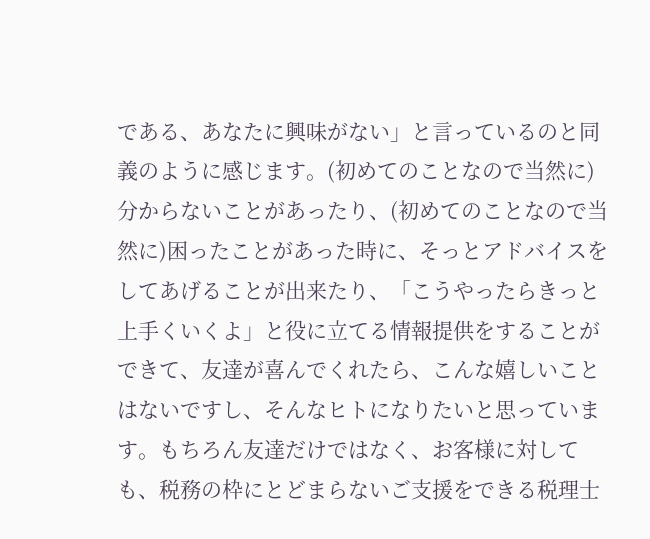である、あなたに興味がない」と言っているのと同義のように感じます。(初めてのことなので当然に)分からないことがあったり、(初めてのことなので当然に)困ったことがあった時に、そっとアドバイスをしてあげることが出来たり、「こうやったらきっと上手くいくよ」と役に立てる情報提供をすることができて、友達が喜んでくれたら、こんな嬉しいことはないですし、そんなヒトになりたいと思っています。もちろん友達だけではなく、お客様に対しても、税務の枠にとどまらないご支援をできる税理士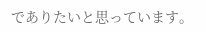でありたいと思っています。